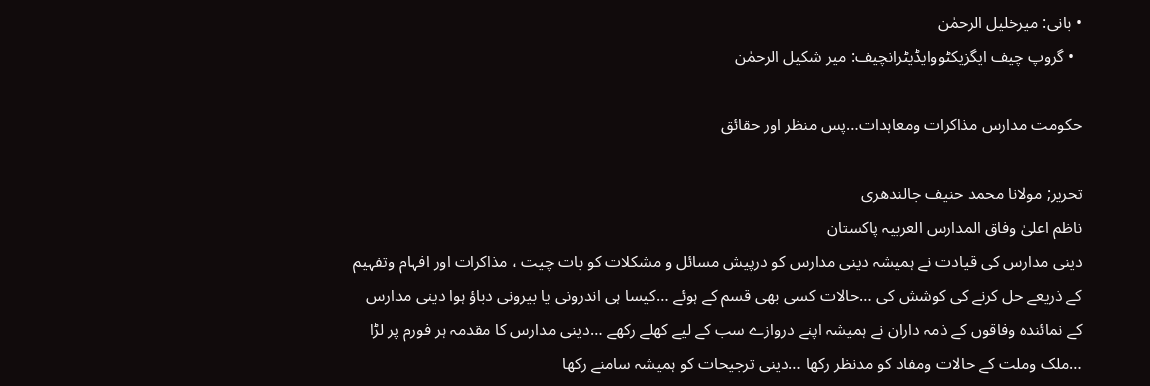• بانی: میرخلیل الرحمٰن
  • گروپ چیف ایگزیکٹووایڈیٹرانچیف: میر شکیل الرحمٰن

حکومت مدارس مذاکرات ومعاہدات…پس منظر اور حقائق

تحریر; مولانا محمد حنیف جالندھری
ناظم اعلیٰ وفاق المدارس العربیہ پاکستان
دینی مدارس کی قیادت نے ہمیشہ دینی مدارس کو درپیش مسائل و مشکلات کو بات چیت ، مذاکرات اور افہام وتفہیم کے ذریعے حل کرنے کی کوشش کی …حالات کسی بھی قسم کے ہوئے …کیسا ہی اندرونی یا بیرونی دباؤ ہوا دینی مدارس کے نمائندہ وفاقوں کے ذمہ داران نے ہمیشہ اپنے دروازے سب کے لیے کھلے رکھے …دینی مدارس کا مقدمہ ہر فورم پر لڑا …ملک وملت کے حالات ومفاد کو مدنظر رکھا …دینی ترجیحات کو ہمیشہ سامنے رکھا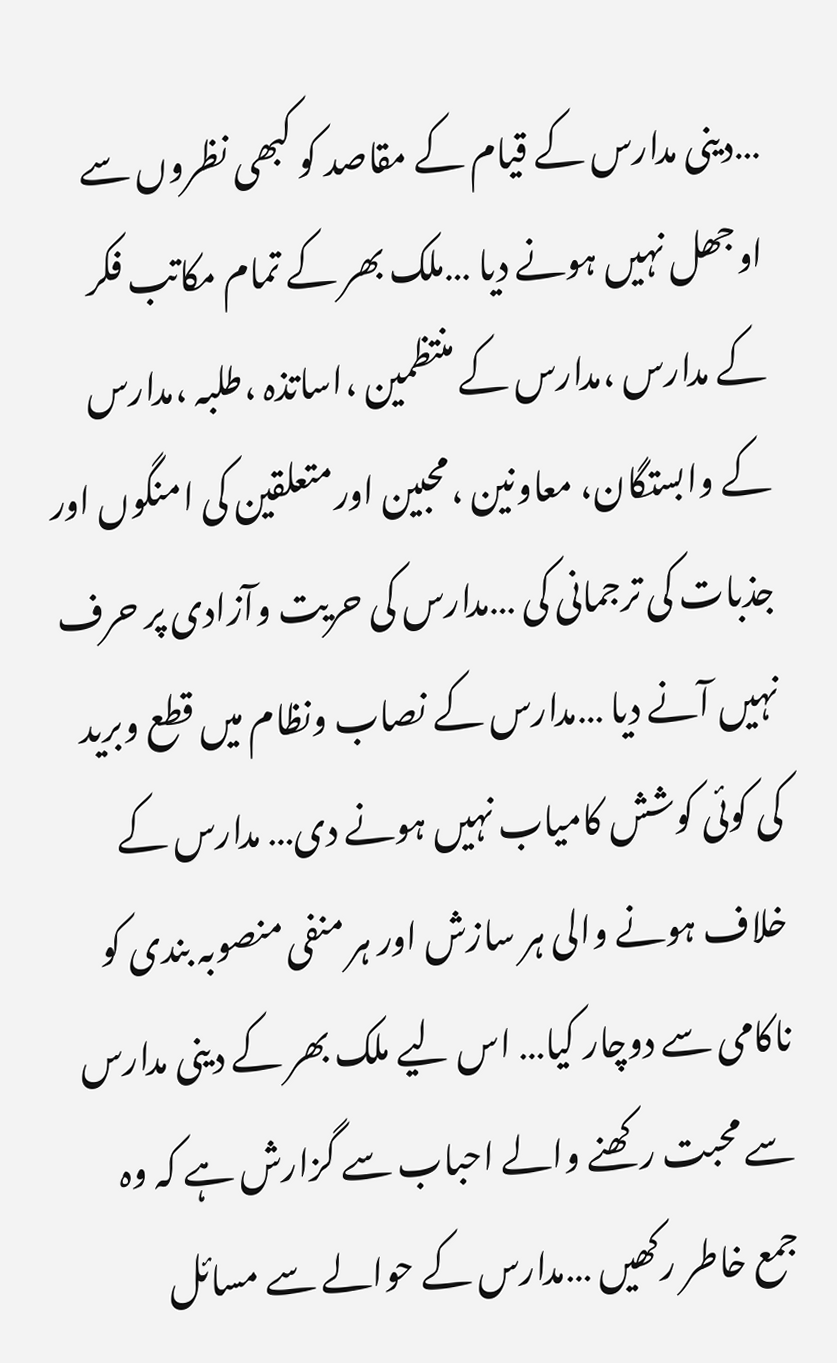…دینی مدارس کے قیام کے مقاصد کو کبھی نظروں سے اوجھل نہیں ہونے دیا …ملک بھر کے تمام مکاتب فکر کے مدارس ،مدارس کے منتظمین ،اساتذہ ،طلبہ ،مدارس کے وابستگان، معاونین ،محبین اورمتعلقین کی امنگوں اور جذبات کی ترجمانی کی …مدارس کی حریت وآزادی پر حرف نہیں آنے دیا …مدارس کے نصاب ونظام میں قطع وبرید کی کوئی کوشش کامیاب نہیں ہونے دی… مدارس کے خلاف ہونے والی ہر سازش اور ہر منفی منصوبہ بندی کو ناکامی سے دوچار کیا… اس لیے ملک بھر کے دینی مدارس سے محبت رکھنے والے احباب سے گزارش ہے کہ وہ جمع خاطر رکھیں …مدارس کے حوالے سے مسائل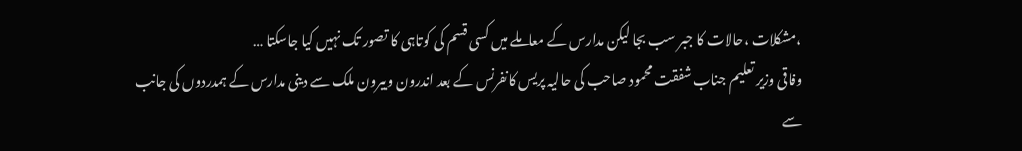،مشکلات ،حالات کا جبر سب بجا لیکن مدارس کے معاملے میں کسی قسم کی کوتاہی کا تصور تک نہیں کیا جاسکتا …
وفاقی وزیر تعلیم جناب شفقت محمود صاحب کی حالیہ پریس کانفرنس کے بعد اندرون وبیرون ملک سے دینی مدارس کے ہمدردوں کی جانب سے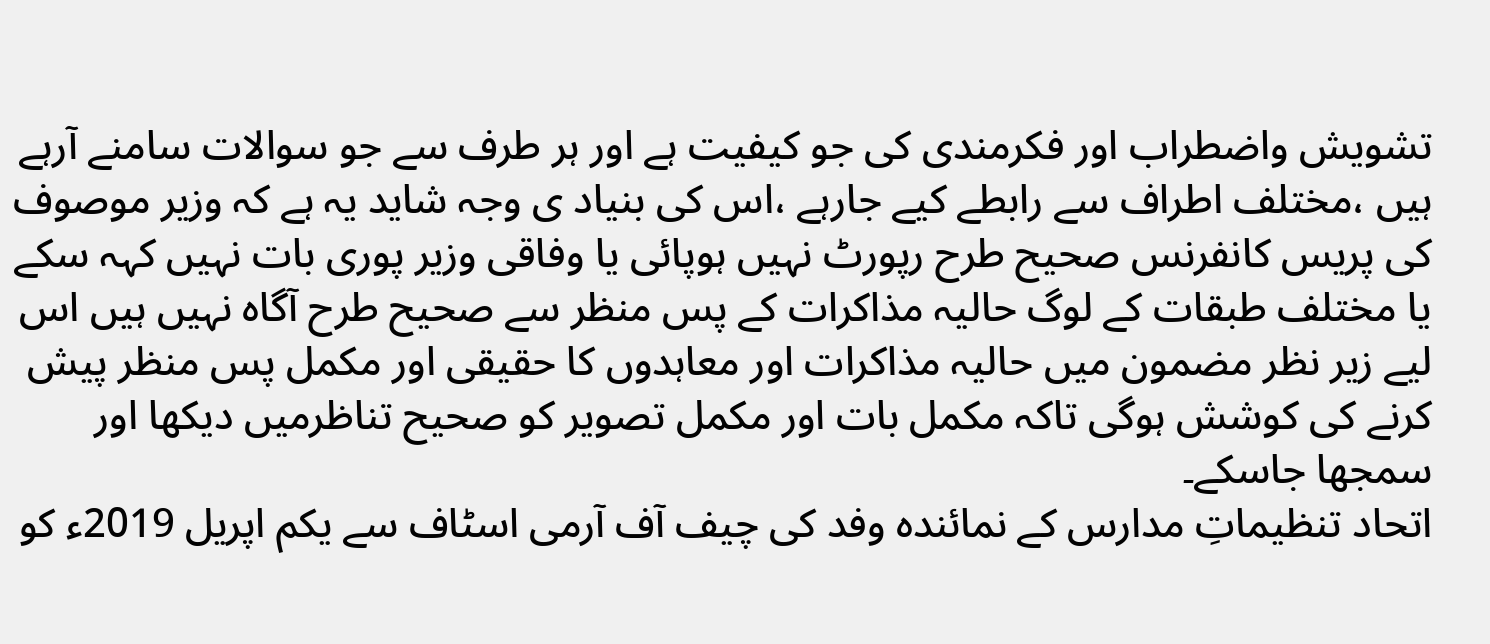تشویش واضطراب اور فکرمندی کی جو کیفیت ہے اور ہر طرف سے جو سوالات سامنے آرہے ہیں ،مختلف اطراف سے رابطے کیے جارہے ،اس کی بنیاد ی وجہ شاید یہ ہے کہ وزیر موصوف کی پریس کانفرنس صحیح طرح رپورٹ نہیں ہوپائی یا وفاقی وزیر پوری بات نہیں کہہ سکے یا مختلف طبقات کے لوگ حالیہ مذاکرات کے پس منظر سے صحیح طرح آگاہ نہیں ہیں اس لیے زیر نظر مضمون میں حالیہ مذاکرات اور معاہدوں کا حقیقی اور مکمل پس منظر پیش کرنے کی کوشش ہوگی تاکہ مکمل بات اور مکمل تصویر کو صحیح تناظرمیں دیکھا اور سمجھا جاسکے۔
اتحاد تنظیماتِ مدارس کے نمائندہ وفد کی چیف آف آرمی اسٹاف سے یکم اپریل 2019ء کو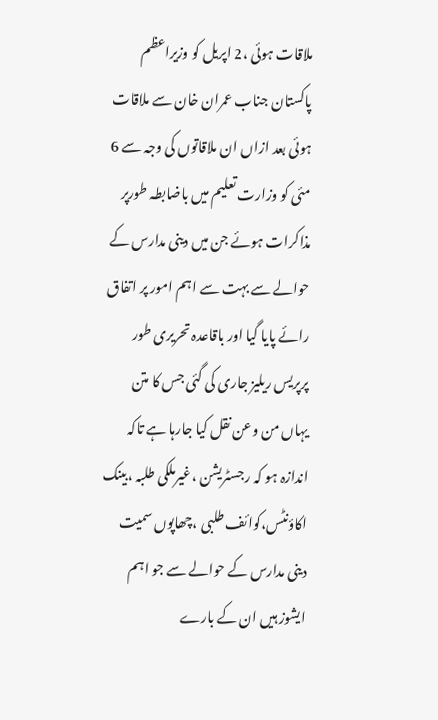ملاقات ہوئی ،2 اپریل کو وزیراعظم پاکستان جناب عمران خان سے ملاقات ہوئی بعد ازاں ان ملاقاتوں کی وجہ سے 6 مئی کو وزارت تعلیم میں باضابطہ طورپر مذاکرات ہوئے جن میں دینی مدارس کے حوالے سے بہت سے اہم امور پر اتفاق رائے پایا گیا اور باقاعدہ تحریری طور پرپریس ریلیز جاری کی گئی جس کا متن یہاں من وعن نقل کیا جارہا ہے تاکہ اندازہ ہو کہ رجسٹریشن ،غیرملکی طلبہ ،بینک اکاؤنٹس،کوائف طلبی ،چھاپوں سمیت دینی مدارس کے حوالے سے جو اہم ایشوز ہیں ان کے بارے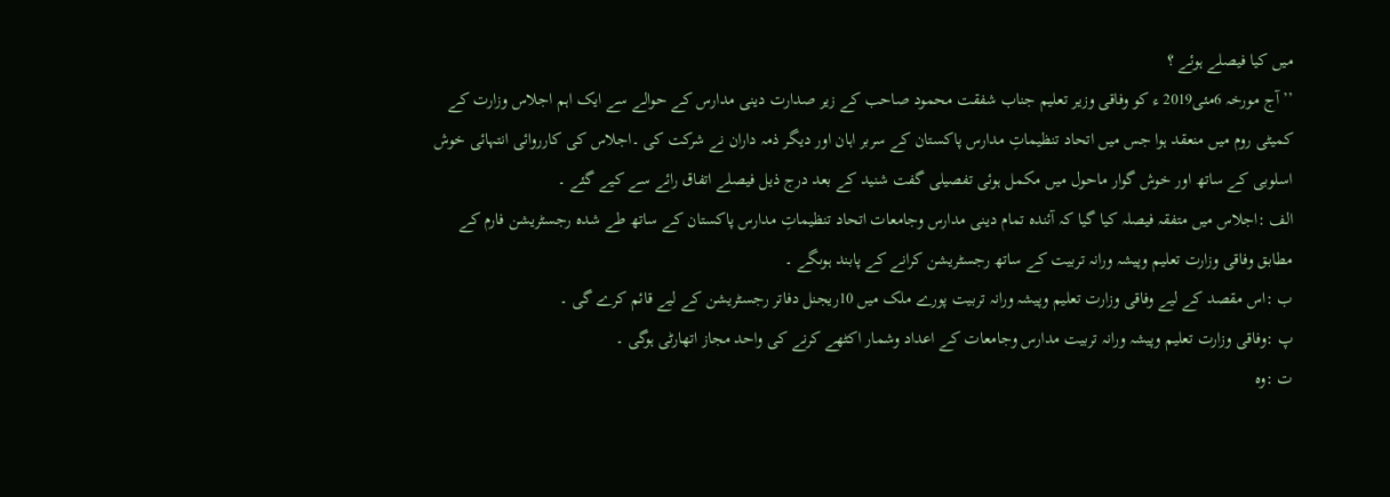میں کیا فیصلے ہوئے ؟
’’آج مورخہ 6مئی2019 ء کو وفاقی وزیر تعلیم جناب شفقت محمود صاحب کے زیر صدارت دینی مدارس کے حوالے سے ایک اہم اجلاس وزارت کے کمیٹی روم میں منعقد ہوا جس میں اتحاد تنظیماتِ مدارس پاکستان کے سربر اہان اور دیگر ذمہ داران نے شرکت کی ۔اجلاس کی کارروائی انتہائی خوش اسلوبی کے ساتھ اور خوش گوار ماحول میں مکمل ہوئی تفصیلی گفت شنید کے بعد درج ذیل فیصلے اتفاق رائے سے کیے گئے ۔
الف :اجلاس میں متفقہ فیصلہ کیا گیا کہ آئندہ تمام دینی مدارس وجامعات اتحاد تنظیماتِ مدارس پاکستان کے ساتھ طے شدہ رجسٹریشن فارم کے مطابق وفاقی وزارت تعلیم وپیشہ ورانہ تربیت کے ساتھ رجسٹریشن کرانے کے پابند ہوںگے ۔
ب :اس مقصد کے لیے وفاقی وزارت تعلیم وپیشہ ورانہ تربیت پورے ملک میں 10ریجنل دفاتر رجسٹریشن کے لیے قائم کرے گی ۔
پ :وفاقی وزارت تعلیم وپیشہ ورانہ تربیت مدارس وجامعات کے اعداد وشمار اکٹھے کرنے کی واحد مجاز اتھارٹی ہوگی ۔
ت :وہ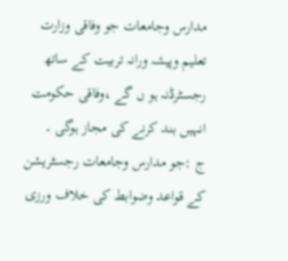مدارس وجامعات جو وفاقی وزارت تعلیم وپیشہ ورانہ تربیت کے ساتھ رجسٹرڈنہ ہو ں گے ،وفاقی حکومت انہیں بند کرنے کی مجاز ہوگی ۔
ج :جو مدارس وجامعات رجسٹریشن کے قواعد وضوابط کی خلاف ورزی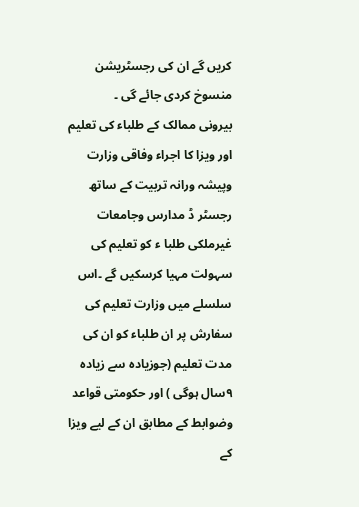کریں گے ان کی رجسٹریشن منسوخ کردی جائے گی ۔
بیرونی ممالک کے طلباء کی تعلیم اور ویزا کا اجراء وفاقی وزارت وپیشہ ورانہ تربیت کے ساتھ رجسٹر ڈ مدارس وجامعات غیرملکی طلبا ء کو تعلیم کی سہولت مہیا کرسکیں گے ۔اس سلسلے میں وزارت تعلیم کی سفارش پر ان طلباء کو ان کی مدت تعلیم (جوزیادہ سے زیادہ ۹سال ہوگی ) اور حکومتی قواعد وضوابط کے مطابق ان کے لیے ویزا کے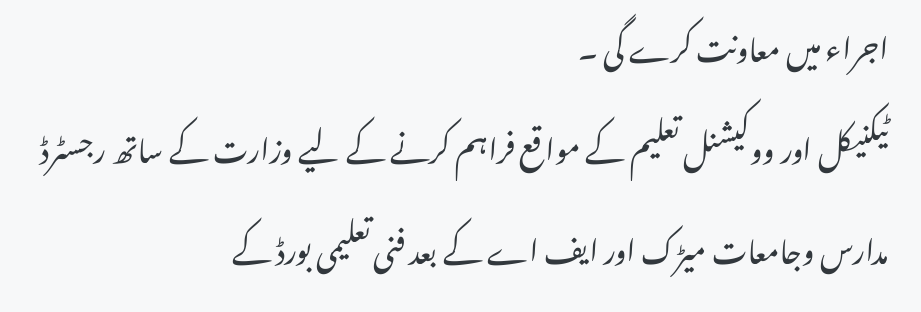اجراء میں معاونت کرے گی ۔
ٹیکنیکل اور ووکیشنل تعلیم کے مواقع فراہم کرنے کے لیے وزارت کے ساتھ رجسٹرڈ مدارس وجامعات میڑک اور ایف اے کے بعد فنی تعلیمی بورڈ کے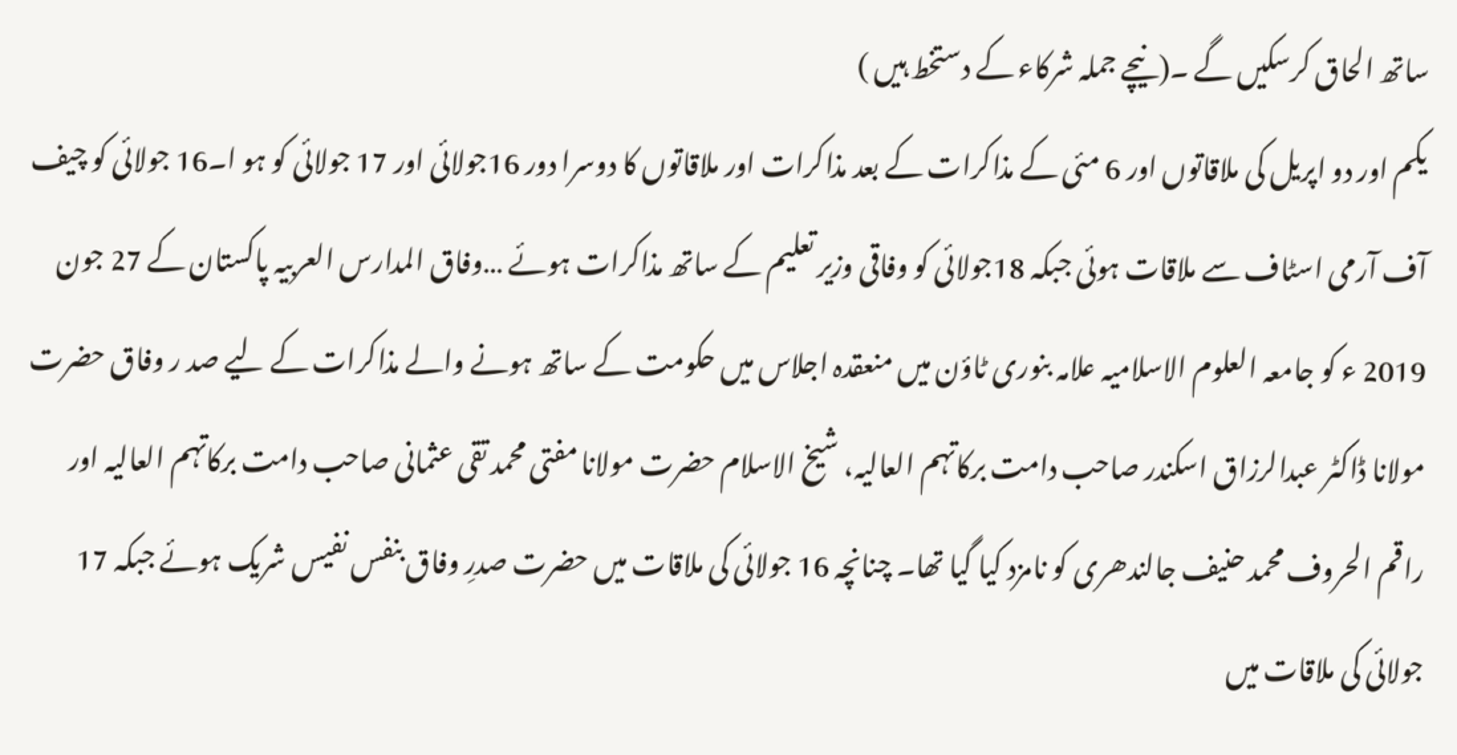ساتھ الحاق کرسکیں گے ۔(نیچے جملہ شرکاء کے دستخط ہیں )
یکم اور دو اپریل کی ملاقاتوں اور 6 مئی کے مذاکرات کے بعد مذاکرات اور ملاقاتوں کا دوسرا دور 16جولائی اور 17 جولائی کو ہو ا۔16 جولائی کو چیف آف آرمی اسٹاف سے ملاقات ہوئی جبکہ 18جولائی کو وفاقی وزیر تعلیم کے ساتھ مذاکرات ہوئے …وفاق المدارس العربیہ پاکستان کے 27 جون 2019 ء کو جامعہ العلوم الاسلامیہ علامہ بنوری ٹاؤن میں منعقدہ اجلاس میں حکومت کے ساتھ ہونے والے مذاکرات کے لیے صد ر وفاق حضرت مولانا ڈاکٹر عبدالرزاق اسکندر صاحب دامت برکاتہم العالیہ، شیخ الاسلام حضرت مولانا مفتی محمد تقی عثمانی صاحب دامت برکاتہم العالیہ اور راقم الحروف محمد حنیف جالندھری کو نامزد کیا گیا تھا۔ چنانچہ 16 جولائی کی ملاقات میں حضرت صدرِ وفاق بنفس نفیس شریک ہوئے جبکہ 17 جولائی کی ملاقات میں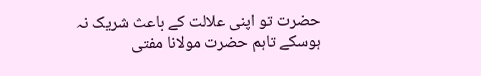حضرت تو اپنی علالت کے باعث شریک نہ ہوسکے تاہم حضرت مولانا مفتی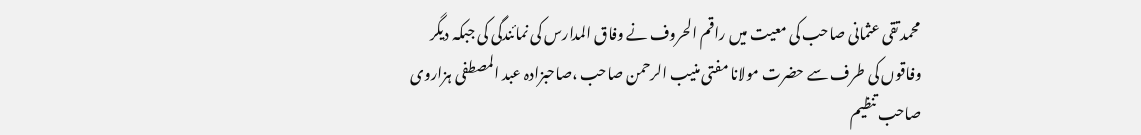محمد تقی عثمانی صاحب کی معیت میں راقم الحروف نے وفاق المدارس کی نمائندگی کی جبکہ دیگر وفاقوں کی طرف سے حضرت مولانا مفتی منیب الرحمن صاحب ،صاحبزادہ عبد المصطفی ہزاروی صاحب تنظیم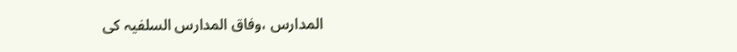المدارس ،وفاق المدارس السلفیہ کی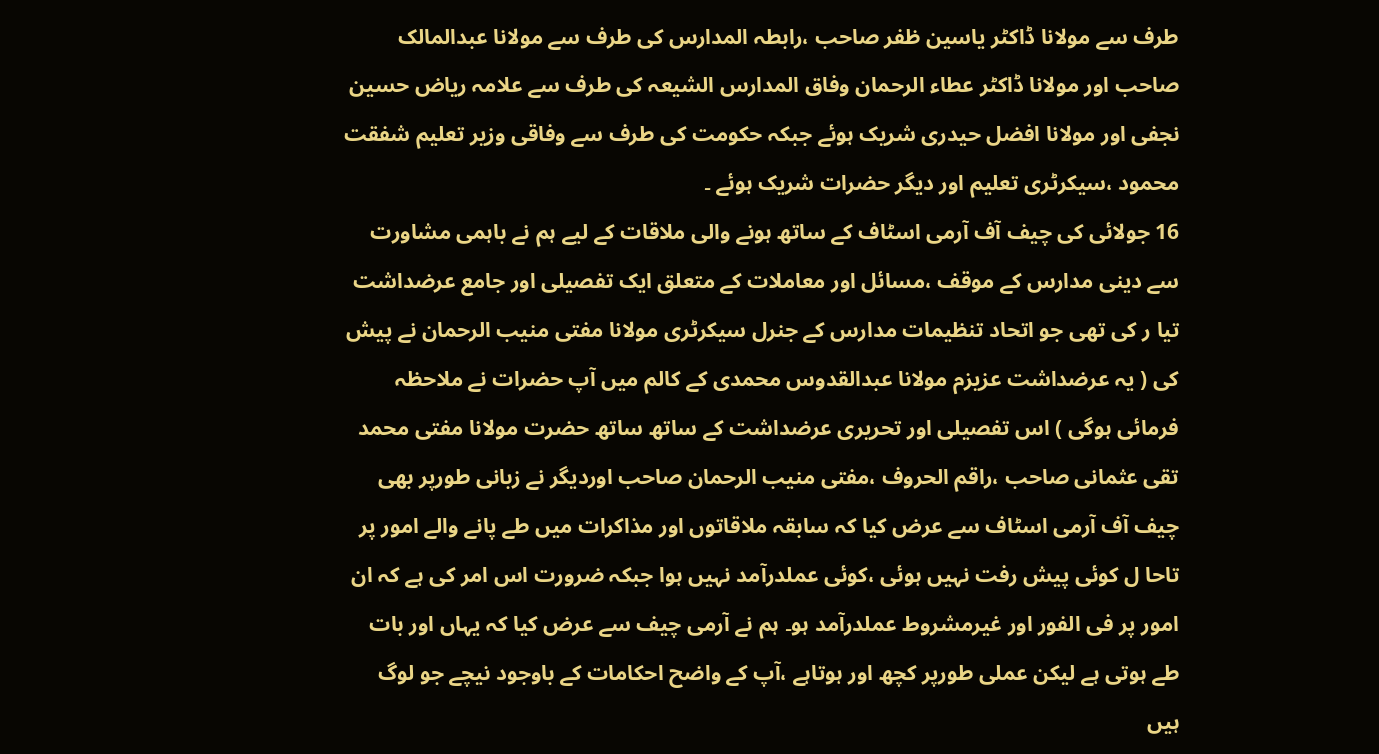طرف سے مولانا ڈاکٹر یاسین ظفر صاحب ،رابطہ المدارس کی طرف سے مولانا عبدالمالک صاحب اور مولانا ڈاکٹر عطاء الرحمان وفاق المدارس الشیعہ کی طرف سے علامہ ریاض حسین نجفی اور مولانا افضل حیدری شریک ہوئے جبکہ حکومت کی طرف سے وفاقی وزیر تعلیم شفقت محمود ،سیکرٹری تعلیم اور دیگر حضرات شریک ہوئے ۔
16 جولائی کی چیف آف آرمی اسٹاف کے ساتھ ہونے والی ملاقات کے لیے ہم نے باہمی مشاورت سے دینی مدارس کے موقف ،مسائل اور معاملات کے متعلق ایک تفصیلی اور جامع عرضداشت تیا ر کی تھی جو اتحاد تنظیمات مدارس کے جنرل سیکرٹری مولانا مفتی منیب الرحمان نے پیش کی ( یہ عرضداشت عزیزم مولانا عبدالقدوس محمدی کے کالم میں آپ حضرات نے ملاحظہ فرمائی ہوگی ) اس تفصیلی اور تحریری عرضداشت کے ساتھ ساتھ حضرت مولانا مفتی محمد تقی عثمانی صاحب ،راقم الحروف ،مفتی منیب الرحمان صاحب اوردیگر نے زبانی طورپر بھی چیف آف آرمی اسٹاف سے عرض کیا کہ سابقہ ملاقاتوں اور مذاکرات میں طے پانے والے امور پر تاحا ل کوئی پیش رفت نہیں ہوئی ،کوئی عملدرآمد نہیں ہوا جبکہ ضرورت اس امر کی ہے کہ ان امور پر فی الفور اور غیرمشروط عملدرآمد ہو۔ ہم نے آرمی چیف سے عرض کیا کہ یہاں اور بات طے ہوتی ہے لیکن عملی طورپر کچھ اور ہوتاہے ،آپ کے واضح احکامات کے باوجود نیچے جو لوگ ہیں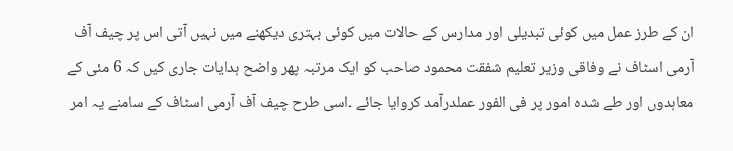ان کے طرز عمل میں کوئی تبدیلی اور مدارس کے حالات میں کوئی بہتری دیکھنے میں نہیں آتی اس پر چیف آف آرمی اسٹاف نے وفاقی وزیر تعلیم شفقت محمود صاحب کو ایک مرتبہ پھر واضح ہدایات جاری کیں کہ 6 مئی کے معاہدوں اور طے شدہ امور پر فی الفور عملدرآمد کروایا جائے ۔اسی طرح چیف آف آرمی اسٹاف کے سامنے یہ امر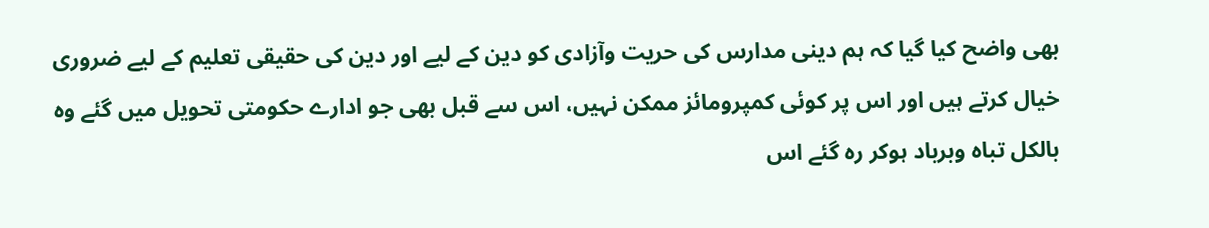بھی واضح کیا گیا کہ ہم دینی مدارس کی حریت وآزادی کو دین کے لیے اور دین کی حقیقی تعلیم کے لیے ضروری خیال کرتے ہیں اور اس پر کوئی کمپرومائز ممکن نہیں، اس سے قبل بھی جو ادارے حکومتی تحویل میں گئے وہ بالکل تباہ وبرباد ہوکر رہ گئے اس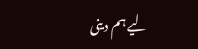لیے ہم دینی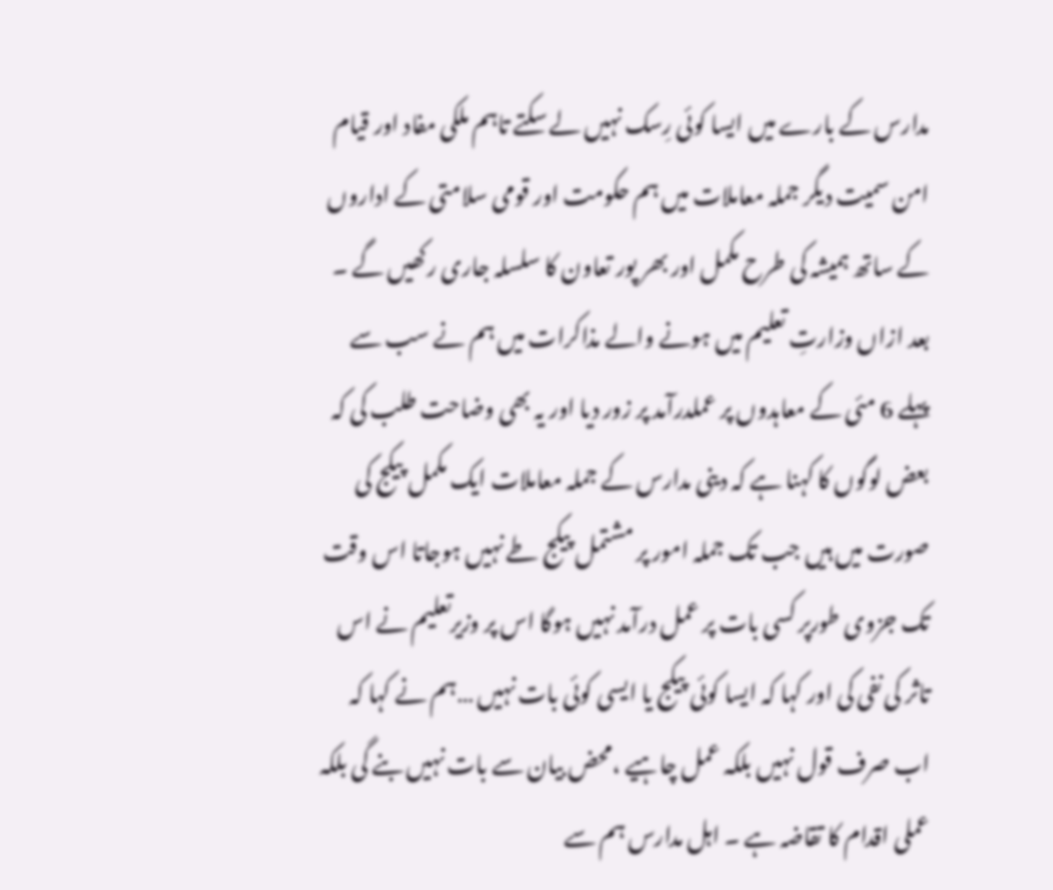مدارس کے بارے میں ایسا کوئی رِسک نہیں لے سکتے تاہم ملکی مفاد اور قیام امن سمیت دیگر جملہ معاملات میں ہم حکومت اور قومی سلامتی کے اداروں کے ساتھ ہمیشہ کی طرح مکمل اور بھر پور تعاون کا سلسلہ جاری رکھیں گے ۔
بعد ازاں وزارتِ تعلیم میں ہونے والے مذاکرات میں ہم نے سب سے پہلے 6 مئی کے معاہدوں پر عملدرآمد پر زور دیا اور یہ بھی وضاحت طلب کی کہ بعض لوگوں کا کہنا ہے کہ دینی مدارس کے جملہ معاملات ایک مکمل پیکج کی صورت میں ہیں جب تک جملہ امور پر مشتمل پیکج طے نہیں ہوجاتا اس وقت تک جزوی طورپر کسی بات پر عمل درآمد نہیں ہوگا اس پر وزیرتعلیم نے اس تاثر کی نفی کی اور کہا کہ ایسا کوئی پیکج یا ایسی کوئی بات نہیں …ہم نے کہا کہ اب صرف قول نہیں بلکہ عمل چاہیے ،محض بیان سے بات نہیں بنے گی بلکہ عملی اقدام کا تقاضہ ہے ۔ اہل مدارس ہم سے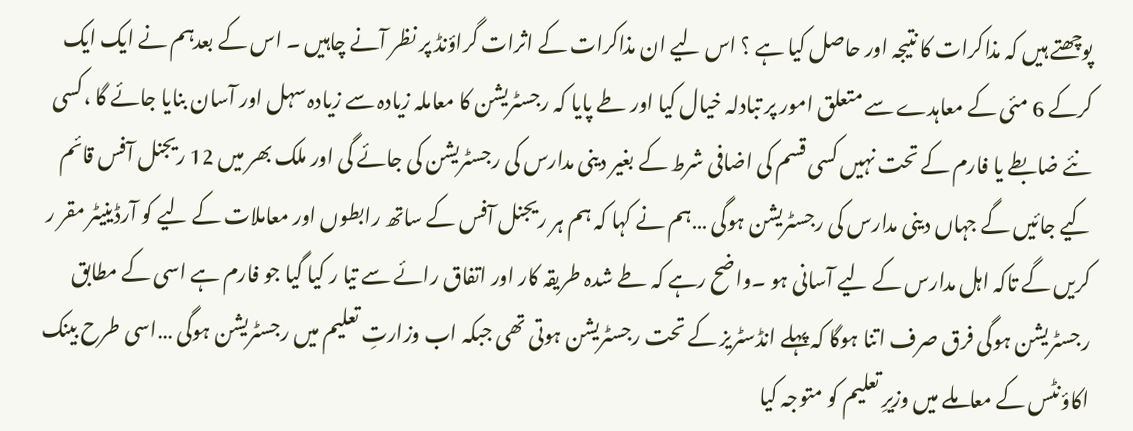پوچھتے ہیں کہ مذاکرات کا نتیجہ اور حاصل کیا ہے ؟ اس لیے ان مذاکرات کے اثرات گراؤنڈ پر نظر آنے چاہیں ۔ اس کے بعدہم نے ایک ایک کرکے 6 مئی کے معاہدے سے متعلق امور پر تبادلہ خیال کیا اور طے پایا کہ رجسٹریشن کا معاملہ زیادہ سے زیادہ سہل اور آسان بنایا جائے گا ،کسی نئے ضابطے یا فارم کے تحت نہیں کسی قسم کی اضافی شرط کے بغیر دینی مدارس کی رجسٹریشن کی جائے گی اور ملک بھر میں 12 ریجنل آفس قائم کیے جائیں گے جہاں دینی مدارس کی رجسٹریشن ہوگی …ہم نے کہا کہ ہم ہر ریجنل آفس کے ساتھ رابطوں اور معاملات کے لیے کو آرڈینیٹر مقر ر کریں گے تاکہ اہل مدارس کے لیے آسانی ہو ۔واضح رہے کہ طے شدہ طریقہ کار اور اتفاق رائے سے تیا ر کیا گیا جو فارم ہے اسی کے مطابق رجسٹریشن ہوگی فرق صرف اتنا ہوگا کہ پہلے انڈسٹریز کے تحت رجسٹریشن ہوتی تھی جبکہ اب وزارتِ تعلیم میں رجسٹریشن ہوگی …اسی طرح بینک اکاؤنٹس کے معاملے میں وزیرِ تعلیم کو متوجہ کیا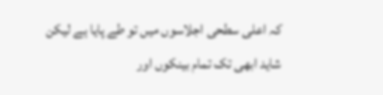کہ اعلی سطحی اجلاسوں میں تو طے پایا ہے لیکن شاید ابھی تک تمام بینکوں اور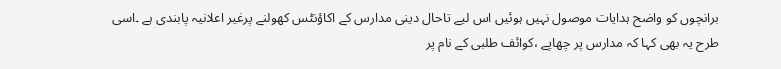برانچوں کو واضح ہدایات موصول نہیں ہوئیں اس لیے تاحال دینی مدارس کے اکاؤنٹس کھولنے پرغیر اعلانیہ پابندی ہے ۔اسی طرح یہ بھی کہا کہ مدارس پر چھاپے ،کوائف طلبی کے نام پر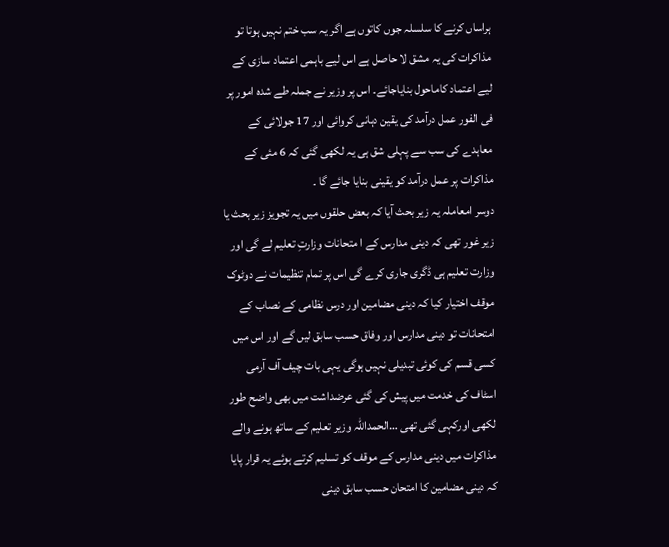ہراساں کرنے کا سلسلہ جوں کاتوں ہے اگر یہ سب ختم نہیں ہوتا تو مذاکرات کی یہ مشق لا حاصل ہے اس لیے باہمی اعتماد سازی کے لیے اعتماد کاماحول بنایاجائے۔ اس پر وزیر نے جملہ طے شدہ امور پر فی الفور عمل درآمد کی یقین دہانی کروائی اور 17 جولائی کے معاہدے کی سب سے پہلی شق ہی یہ لکھی گئی کہ 6 مئی کے مذاکرات پر عمل درآمد کو یقینی بنایا جائے گا ۔
دوسر امعاملہ یہ زیر بحث آیا کہ بعض حلقوں میں یہ تجویز زیر بحث یا زیر غور تھی کہ دینی مدارس کے ا متحانات وزارتِ تعلیم لے گی اور وزارت تعلیم ہی ڈگری جاری کرے گی اس پر تمام تنظیمات نے دوٹوک موقف اختیار کیا کہ دینی مضامین اور درس نظامی کے نصاب کے امتحانات تو دینی مدارس اور وفاق حسب سابق لیں گے اور اس میں کسی قسم کی کوئی تبدیلی نہیں ہوگی یہی بات چیف آف آرمی اسٹاف کی خدمت میں پیش کی گئی عرضداشت میں بھی واضح طور لکھی اورکہی گئی تھی …الحمداللہ وزیر تعلیم کے ساتھ ہونے والے مذاکرات میں دینی مدارس کے موقف کو تسلیم کرتے ہوئے یہ قرار پایا کہ دینی مضامین کا امتحان حسب سابق دینی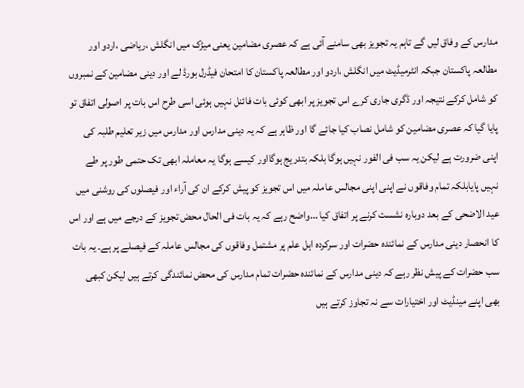مدارس کے وفاق لیں گے تاہم یہ تجویز بھی سامنے آئی ہے کہ عصری مضامین یعنی میڑک میں انگلش ،ریاضی ،اردو اور مطالعہ پاکستان جبکہ انٹرمیڈیٹ میں انگلش ،اردو اور مطالعہ پاکستان کا امتحان فیڈرل بورڈ لے اور دینی مضامین کے نمبروں کو شامل کرکے نتیجہ اور ڈگری جاری کرے اس تجویز پر ابھی کوئی بات فائنل نہیں ہوئی اسی طرح اس بات پر اصولی اتفاق تو پایا گیا کہ عصری مضامین کو شامل نصاب کیا جائے گا اور ظاہر ہے کہ یہ دینی مدارس اور مدارس میں زیر تعلیم طلبہ کی اپنی ضرورت ہے لیکن یہ سب فی الفور نہیں ہوگا بلکہ بتدریج ہوگااور کیسے ہوگا یہ معاملہ ابھی تک حتمی طور پر طے نہیں پایابلکہ تمام وفاقوں نے اپنی اپنی مجالس عاملہ میں اس تجویز کو پیش کرکے ان کی آراء اور فیصلوں کی روشنی میں عید الاضحی کے بعد دوبارہ نشست کرنے پر اتفاق کیا …واضح رہے کہ یہ بات فی الحال محض تجویز کے درجے میں ہے اور اس کا انحصار دینی مدارس کے نمائندہ حضرات اور سرکردہ اہل علم پر مشتمل وفاقوں کی مجالس عاملہ کے فیصلے پر ہے۔ یہ بات سب حضرات کے پیش نظر رہے کہ دینی مدارس کے نمائندہ حضرات تمام مدارس کی محض نمائندگی کرتے ہیں لیکن کبھی بھی اپنے مینڈیٹ اور اختیارات سے نہ تجاوز کرتے ہیں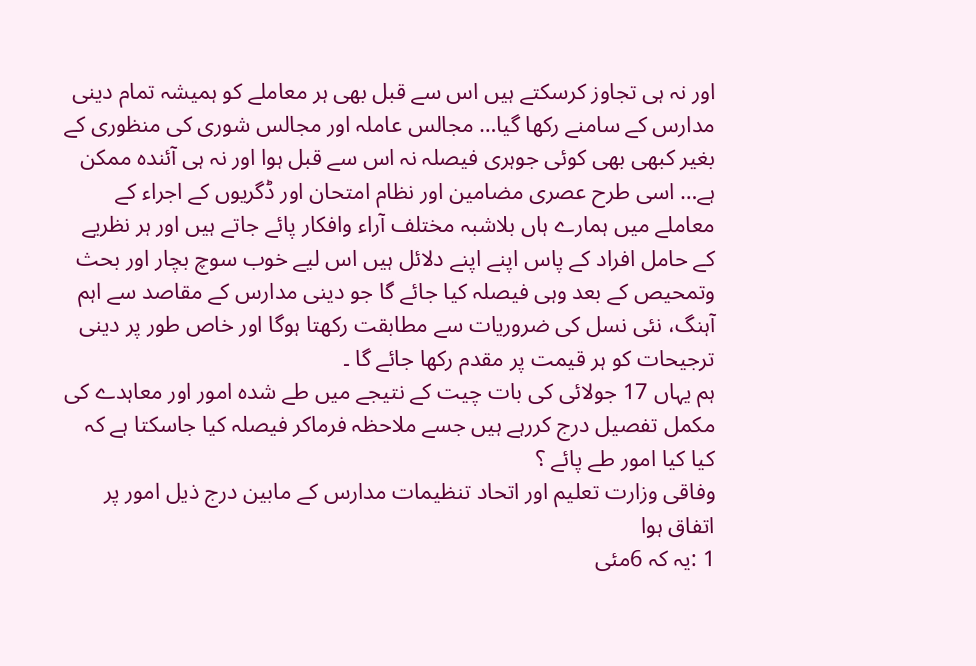اور نہ ہی تجاوز کرسکتے ہیں اس سے قبل بھی ہر معاملے کو ہمیشہ تمام دینی مدارس کے سامنے رکھا گیا… مجالس عاملہ اور مجالس شوری کی منظوری کے بغیر کبھی بھی کوئی جوہری فیصلہ نہ اس سے قبل ہوا اور نہ ہی آئندہ ممکن ہے… اسی طرح عصری مضامین اور نظام امتحان اور ڈگریوں کے اجراء کے معاملے میں ہمارے ہاں بلاشبہ مختلف آراء وافکار پائے جاتے ہیں اور ہر نظریے کے حامل افراد کے پاس اپنے اپنے دلائل ہیں اس لیے خوب سوچ بچار اور بحث وتمحیص کے بعد وہی فیصلہ کیا جائے گا جو دینی مدارس کے مقاصد سے اہم آہنگ، نئی نسل کی ضروریات سے مطابقت رکھتا ہوگا اور خاص طور پر دینی ترجیحات کو ہر قیمت پر مقدم رکھا جائے گا ۔
ہم یہاں 17 جولائی کی بات چیت کے نتیجے میں طے شدہ امور اور معاہدے کی مکمل تفصیل درج کررہے ہیں جسے ملاحظہ فرماکر فیصلہ کیا جاسکتا ہے کہ کیا کیا امور طے پائے ؟
وفاقی وزارت تعلیم اور اتحاد تنظیمات مدارس کے مابین درج ذیل امور پر اتفاق ہوا
1 :یہ کہ 6مئی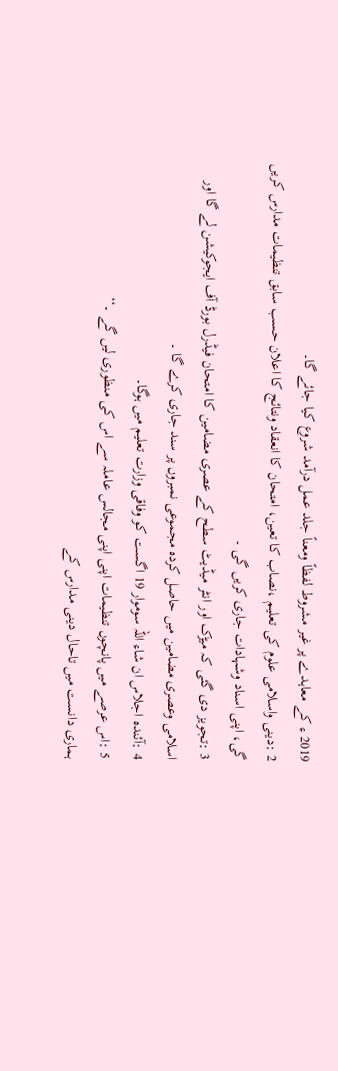2019 ء کے معاہدے پر غیر مشروط لفظاً ومعناً جلد عمل درآمد شروع کیا جائے گا۔
2 :دینی واسلامی علوم کی تعلیم ،نصاب کا تعین، امتحان کا انعقاد ونتائج کا اعلان حسب سابق تنظیمات مدارس کریں گی، اپنی اسناد وشہادات جاری کریں گی ۔
3 :تجویز دی گئی کہ میڑک اور انٹر میڈیٹ سطح کے عصری مضامین کا امتحان فیڈرل بورڈ آف ایجوکیشن لے گا اور اسلامی وعصری مضامین میں حاصل کردہ مجموعی نمبروں پر سند جاری کرے گا ۔
4 :آئندہ اجلاس ان شاء اللہ سوموار 19 اگست کو وفاقی وزارت تعلیم میں ہوگا۔
5 :اس عرصے میں پانچوں تنظیمات اپنی اپنی مجالس عاملہ سے اس کی منظوری لیں گے ۔‘‘
ہماری دانست میں تاحال دینی مدارس کے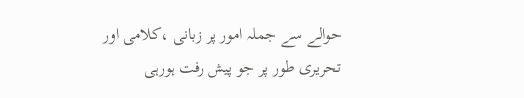حوالے سے جملہ امور پر زبانی ،کلامی اور تحریری طور پر جو پیش رفت ہورہی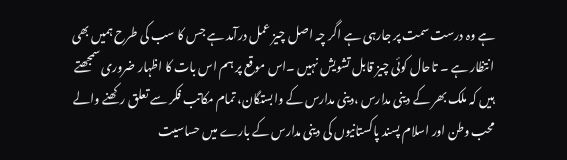ہے وہ درست سمت پر جارہی ہے اگر چہ اصل چیز عمل درآمد ہے جس کا سب کی طرح ہمیں بھی انتظار ہے ۔ تاحال کوئی چیز قابل تشویش نہیں ۔اس موقع پر ہم اس بات کا اظہار ضروری سمجھتے ہیں کہ ملک بھر کے دینی مدارس ،دینی مدارس کے وابستگان، تمام مکاتب فکر سے تعلق رکھنے والے محب وطن اور اسلام پسند پاکستانیوں کی دینی مدارس کے بارے میں حساسیت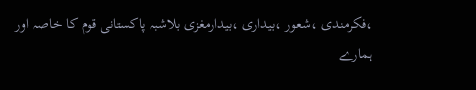،فکرمندی ،شعور ،بیداری ،بیدارمغزی بلاشبہ پاکستانی قوم کا خاصہ اور ہمارے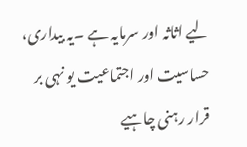لیے اثاثہ اور سرمایہ ہے ۔یہ بیداری، حساسیت اور اجتماعیت یو نہی بر قرار رہنی چاہیے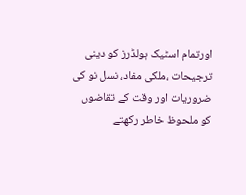اورتمام اسٹیک ہولڈرز کو دینی ترجیحات ،ملکی مفاد، نسل نو کی ضروریات اور وقت کے تقاضوں کو ملحوظ خاطر رکھتے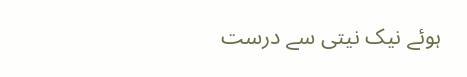ہوئے نیک نیتی سے درست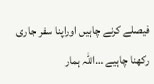فیصلے کرنے چاہیں اوراپنا سفر جاری رکھنا چاہیے …اللہ ہمار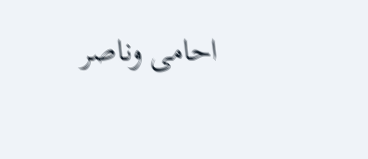احامی وناصر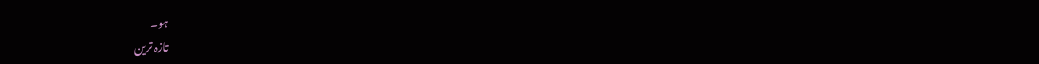ہو۔
تازہ ترین